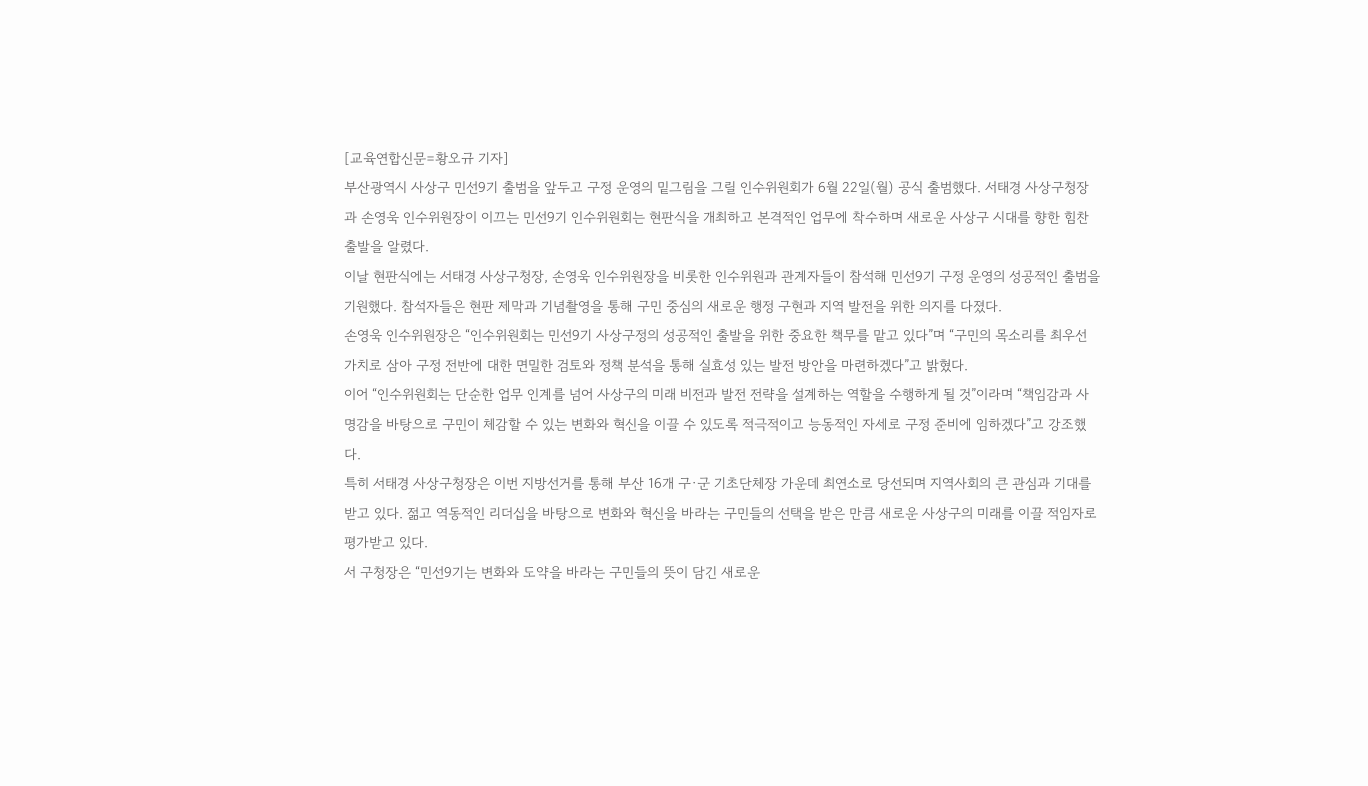[교육연합신문=황오규 기자]
부산광역시 사상구 민선9기 출범을 앞두고 구정 운영의 밑그림을 그릴 인수위원회가 6월 22일(월) 공식 출범했다. 서태경 사상구청장과 손영욱 인수위원장이 이끄는 민선9기 인수위원회는 현판식을 개최하고 본격적인 업무에 착수하며 새로운 사상구 시대를 향한 힘찬 출발을 알렸다.
이날 현판식에는 서태경 사상구청장, 손영욱 인수위원장을 비롯한 인수위원과 관계자들이 참석해 민선9기 구정 운영의 성공적인 출범을 기원했다. 참석자들은 현판 제막과 기념촬영을 통해 구민 중심의 새로운 행정 구현과 지역 발전을 위한 의지를 다졌다.
손영욱 인수위원장은 “인수위원회는 민선9기 사상구정의 성공적인 출발을 위한 중요한 책무를 맡고 있다”며 “구민의 목소리를 최우선 가치로 삼아 구정 전반에 대한 면밀한 검토와 정책 분석을 통해 실효성 있는 발전 방안을 마련하겠다”고 밝혔다.
이어 “인수위원회는 단순한 업무 인계를 넘어 사상구의 미래 비전과 발전 전략을 설계하는 역할을 수행하게 될 것”이라며 “책임감과 사명감을 바탕으로 구민이 체감할 수 있는 변화와 혁신을 이끌 수 있도록 적극적이고 능동적인 자세로 구정 준비에 임하겠다”고 강조했다.
특히 서태경 사상구청장은 이번 지방선거를 통해 부산 16개 구·군 기초단체장 가운데 최연소로 당선되며 지역사회의 큰 관심과 기대를 받고 있다. 젊고 역동적인 리더십을 바탕으로 변화와 혁신을 바라는 구민들의 선택을 받은 만큼 새로운 사상구의 미래를 이끌 적임자로 평가받고 있다.
서 구청장은 “민선9기는 변화와 도약을 바라는 구민들의 뜻이 담긴 새로운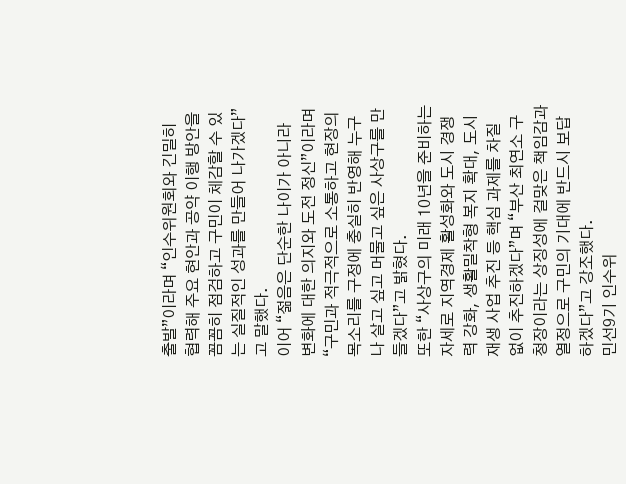출발”이라며 “인수위원회와 긴밀히 협력해 주요 현안과 공약 이행 방안을 꼼꼼히 점검하고 구민이 체감할 수 있는 실질적인 성과를 만들어 나가겠다”고 말했다.
이어 “젊음은 단순한 나이가 아니라 변화에 대한 의지와 도전 정신”이라며 “구민과 적극적으로 소통하고 현장의 목소리를 구정에 충실히 반영해 누구나 살고 싶고 머물고 싶은 사상구를 만들겠다”고 밝혔다.
또한 “사상구의 미래 10년을 준비하는 자세로 지역경제 활성화와 도시 경쟁력 강화, 생활밀착형 복지 확대, 도시재생 사업 추진 등 핵심 과제를 차질 없이 추진하겠다”며 “부산 최연소 구청장이라는 상징성에 걸맞은 책임감과 열정으로 구민의 기대에 반드시 보답하겠다”고 강조했다.
민선9기 인수위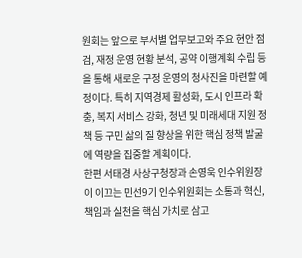원회는 앞으로 부서별 업무보고와 주요 현안 점검, 재정 운영 현황 분석, 공약 이행계획 수립 등을 통해 새로운 구정 운영의 청사진을 마련할 예정이다. 특히 지역경제 활성화, 도시 인프라 확충, 복지 서비스 강화, 청년 및 미래세대 지원 정책 등 구민 삶의 질 향상을 위한 핵심 정책 발굴에 역량을 집중할 계획이다.
한편 서태경 사상구청장과 손영욱 인수위원장이 이끄는 민선9기 인수위원회는 소통과 혁신, 책임과 실천을 핵심 가치로 삼고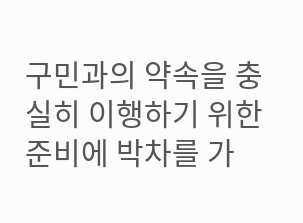구민과의 약속을 충실히 이행하기 위한 준비에 박차를 가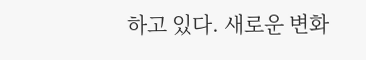하고 있다. 새로운 변화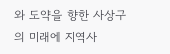와 도약을 향한 사상구의 미래에 지역사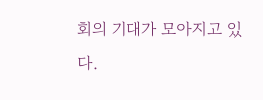회의 기대가 모아지고 있다.